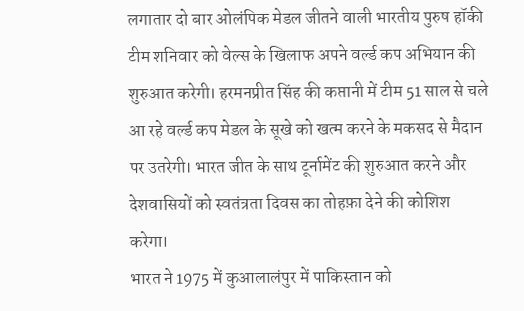लगातार दो बार ओलंपिक मेडल जीतने वाली भारतीय पुरुष हॉकी टीम शनिवार को वेल्स के खिलाफ अपने वर्ल्ड कप अभियान की शुरुआत करेगी। हरमनप्रीत सिंह की कप्तानी में टीम 51 साल से चले आ रहे वर्ल्ड कप मेडल के सूखे को खत्म करने के मकसद से मैदान पर उतरेगी। भारत जीत के साथ टूर्नामेंट की शुरुआत करने और देशवासियों को स्वतंत्रता दिवस का तोहफ़ा देने की कोशिश करेगा।
भारत ने 1975 में कुआलालंपुर में पाकिस्तान को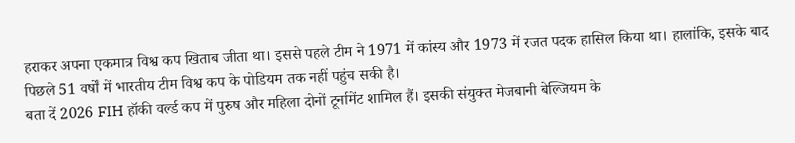हराकर अपना एकमात्र विश्व कप खिताब जीता था। इससे पहले टीम ने 1971 में कांस्य और 1973 में रजत पदक हासिल किया था। हालांकि, इसके बाद पिछले 51 वर्षों में भारतीय टीम विश्व कप के पोडियम तक नहीं पहुंच सकी है।
बता दें 2026 FIH हॉकी वर्ल्ड कप में पुरुष और महिला दोनों टूर्नामेंट शामिल हैं। इसकी संयुक्त मेजबानी बेल्जियम के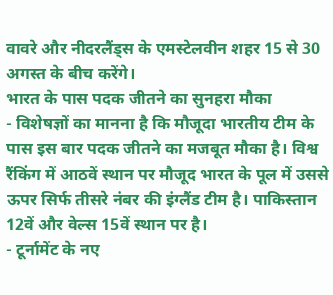वावरे और नीदरलैंड्स के एमस्टेलवीन शहर 15 से 30 अगस्त के बीच करेंगे।
भारत के पास पदक जीतने का सुनहरा मौका
- विशेषज्ञों का मानना है कि मौजूदा भारतीय टीम के पास इस बार पदक जीतने का मजबूत मौका है। विश्व रैंकिंग में आठवें स्थान पर मौजूद भारत के पूल में उससे ऊपर सिर्फ तीसरे नंबर की इंग्लैंड टीम है। पाकिस्तान 12वें और वेल्स 15वें स्थान पर है।
- टूर्नामेंट के नए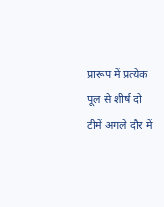प्रारूप में प्रत्येक पूल से शीर्ष दो टीमें अगले दौर में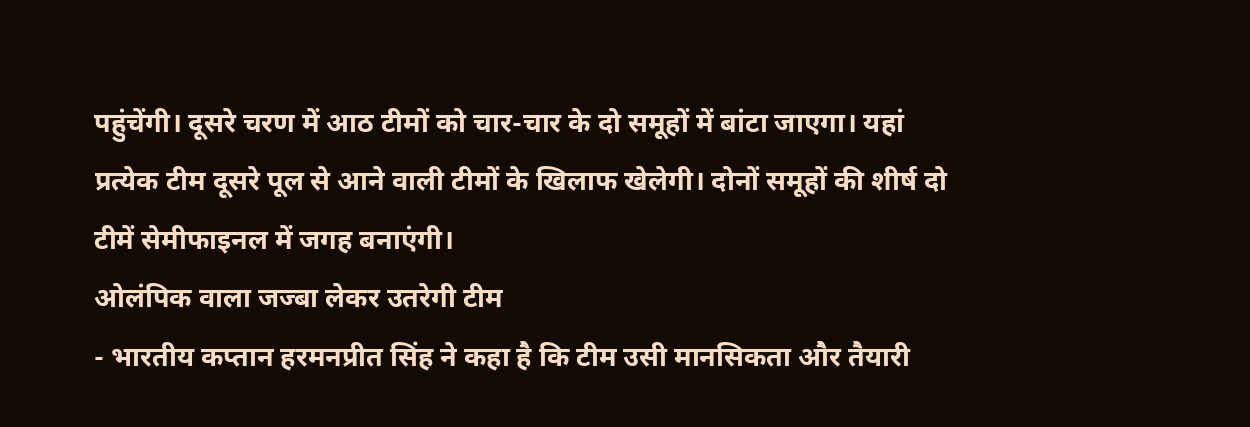पहुंचेंगी। दूसरे चरण में आठ टीमों को चार-चार के दो समूहों में बांटा जाएगा। यहां प्रत्येक टीम दूसरे पूल से आने वाली टीमों के खिलाफ खेलेगी। दोनों समूहों की शीर्ष दो टीमें सेमीफाइनल में जगह बनाएंगी।
ओलंपिक वाला जज्बा लेकर उतरेगी टीम
- भारतीय कप्तान हरमनप्रीत सिंह ने कहा है कि टीम उसी मानसिकता और तैयारी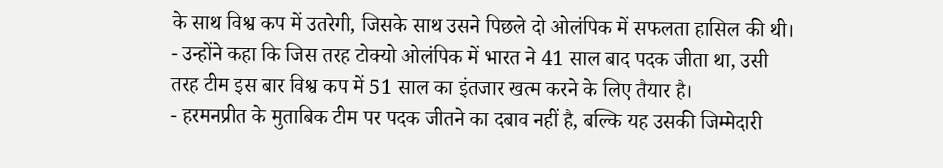के साथ विश्व कप में उतरेगी, जिसके साथ उसने पिछले दो ओलंपिक में सफलता हासिल की थी।
- उन्होंने कहा कि जिस तरह टोक्यो ओलंपिक में भारत ने 41 साल बाद पदक जीता था, उसी तरह टीम इस बार विश्व कप में 51 साल का इंतजार खत्म करने के लिए तैयार है।
- हरमनप्रीत के मुताबिक टीम पर पदक जीतने का दबाव नहीं है, बल्कि यह उसकी जिम्मेदारी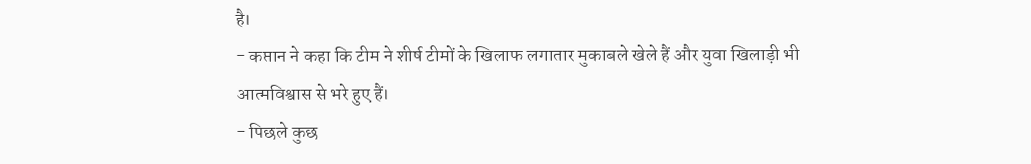है।
- कप्तान ने कहा कि टीम ने शीर्ष टीमों के खिलाफ लगातार मुकाबले खेले हैं और युवा खिलाड़ी भी आत्मविश्वास से भरे हुए हैं।
- पिछले कुछ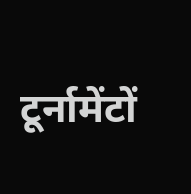टूर्नामेंटों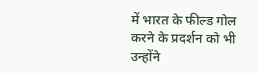में भारत के फील्ड गोल करने के प्रदर्शन को भी उन्होंने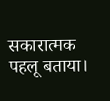सकारात्मक पहलू बताया।